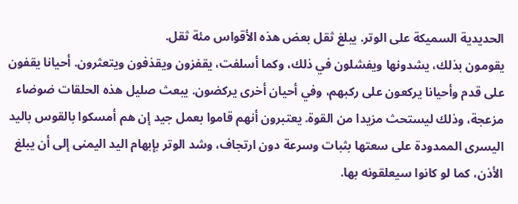الحديدية السميكة على الوتر. يبلغ ثقل بعض هذه الأقواس مئة ثقل.
يقومون بذلك، يشدونها ويفشلون في ذلك، وكما أسلفت، يقفزون ويقذفون ويتعثرون. أحيانا يقفون على قدم وأحيانا يركعون على ركبهم، وفي أحيان أخرى يركضون. يبعث صليل هذه الحلقات ضوضاء مزعجة، وذلك ليستحث مزيدا من القوة. يعتبرون أنهم قاموا بعمل جيد إن هم أمسكوا بالقوس باليد اليسرى الممدودة على سعتها بثبات وسرعة دون ارتجاف، وشد الوتر بإبهام اليد اليمنى إلى أن يبلغ الأذن، كما لو كانوا سيعلقونه بها.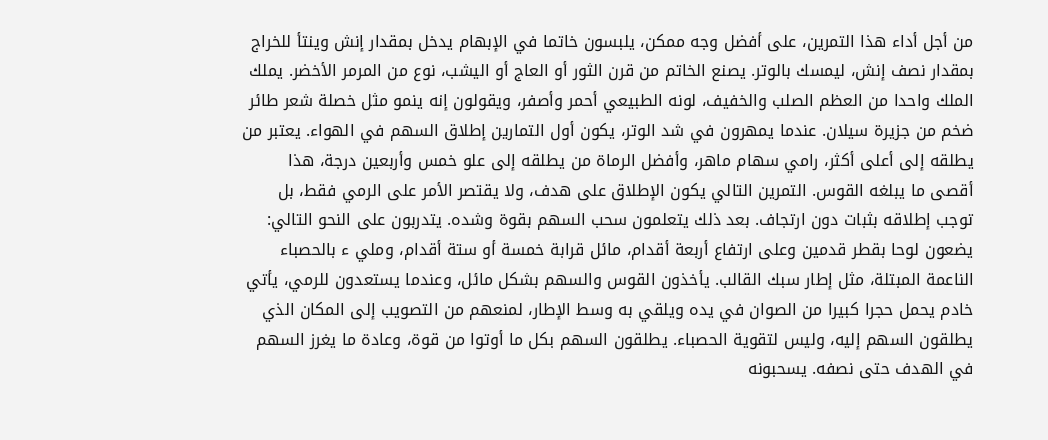من أجل أداء هذا التمرين، على أفضل وجه ممكن، يلبسون خاتما في الإبهام يدخل بمقدار إنش وينتأ للخراج بمقدار نصف إنش، ليمسك بالوتر. يصنع الخاتم من قرن الثور أو العاج أو اليشب، نوع من المرمر الأخضر. يملك الملك واحدا من العظم الصلب والخفيف، لونه الطبيعي أحمر وأصفر، ويقولون إنه ينمو مثل خصلة شعر طائر ضخم من جزيرة سيلان. عندما يمهرون في شد الوتر، يكون أول التمارين إطلاق السهم في الهواء. يعتبر من يطلقه إلى أعلى أكثر، رامي سهام ماهر، وأفضل الرماة من يطلقه إلى علو خمس وأربعين درجة، هذا أقصى ما يبلغه القوس. التمرين التالي يكون الإطلاق على هدف، ولا يقتصر الأمر على الرمي فقط، بل توجب إطلاقه بثبات دون ارتجاف. بعد ذلك يتعلمون سحب السهم بقوة وشده. يتدربون على النحو التالي:
يضعون لوحا بقطر قدمين وعلى ارتفاع أربعة أقدام، مائل قرابة خمسة أو ستة أقدام، وملي ء بالحصباء الناعمة المبتلة، مثل إطار سبك القالب. يأخذون القوس والسهم بشكل مائل، وعندما يستعدون للرمي، يأتي خادم يحمل حجرا كبيرا من الصوان في يده ويلقي به وسط الإطار، لمنعهم من التصويب إلى المكان الذي يطلقون السهم إليه، وليس لتقوية الحصباء. يطلقون السهم بكل ما أوتوا من قوة، وعادة ما يغرز السهم في الهدف حتى نصفه. يسحبونه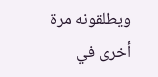ويطلقونه مرة أخرى في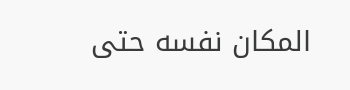المكان نفسه حتى